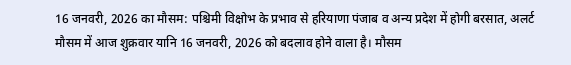16 जनवरी, 2026 का मौसम: पश्चिमी विक्षोभ के प्रभाव से हरियाणा पंजाब व अन्य प्रदेश में होगी बरसात, अलर्ट
मौसम में आज शुक्रवार यानि 16 जनवरी, 2026 को बदलाव होने वाला है। मौसम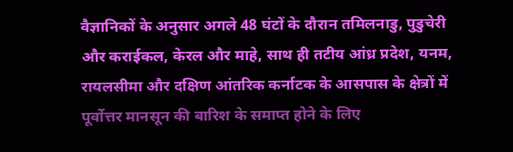वैज्ञानिकों के अनुसार अगले 48 घंटों के दौरान तमिलनाडु, पुडुचेरी और कराईकल, केरल और माहे, साथ ही तटीय आंध्र प्रदेश, यनम, रायलसीमा और दक्षिण आंतरिक कर्नाटक के आसपास के क्षेत्रों में पूर्वोत्तर मानसून की बारिश के समाप्त होने के लिए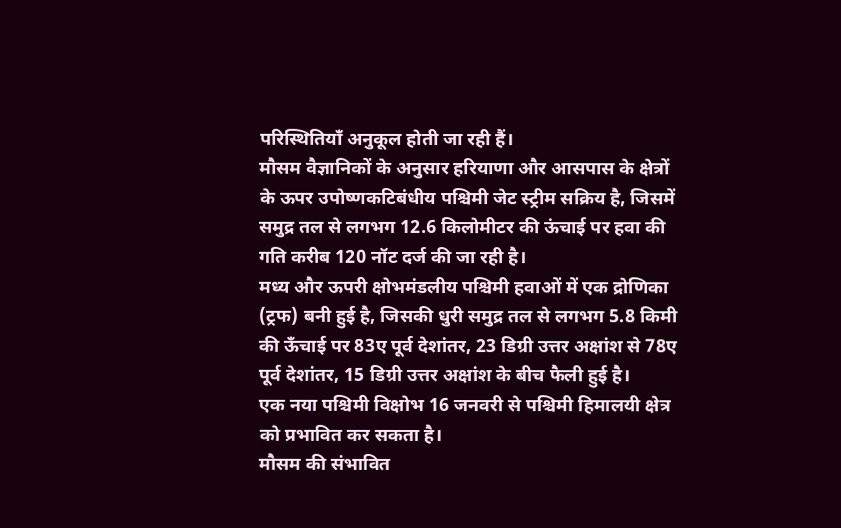परिस्थितियाँ अनुकूल होती जा रही हैं।
मौसम वैज्ञानिकों के अनुसार हरियाणा और आसपास के क्षेत्रों के ऊपर उपोष्णकटिबंधीय पश्चिमी जेट स्ट्रीम सक्रिय है, जिसमें समुद्र तल से लगभग 12.6 किलोमीटर की ऊंचाई पर हवा की गति करीब 120 नॉट दर्ज की जा रही है।
मध्य और ऊपरी क्षोभमंडलीय पश्चिमी हवाओं में एक द्रोणिका (ट्रफ) बनी हुई है, जिसकी धुरी समुद्र तल से लगभग 5.8 किमी की ऊँचाई पर 83ए पूर्व देशांतर, 23 डिग्री उत्तर अक्षांश से 78ए पूर्व देशांतर, 15 डिग्री उत्तर अक्षांश के बीच फैली हुई है।
एक नया पश्चिमी विक्षोभ 16 जनवरी से पश्चिमी हिमालयी क्षेत्र को प्रभावित कर सकता है।
मौसम की संभावित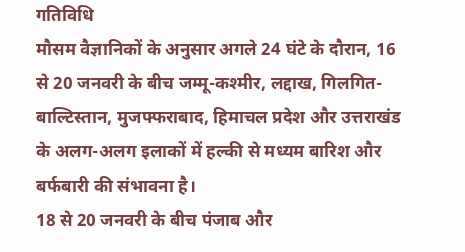गतिविधि
मौसम वैज्ञानिकों के अनुसार अगले 24 घंटे के दौरान, 16 से 20 जनवरी के बीच जम्मू-कश्मीर, लद्दाख, गिलगित-बाल्टिस्तान, मुजफ्फराबाद, हिमाचल प्रदेश और उत्तराखंड के अलग-अलग इलाकों में हल्की से मध्यम बारिश और बर्फबारी की संभावना है।
18 से 20 जनवरी के बीच पंजाब और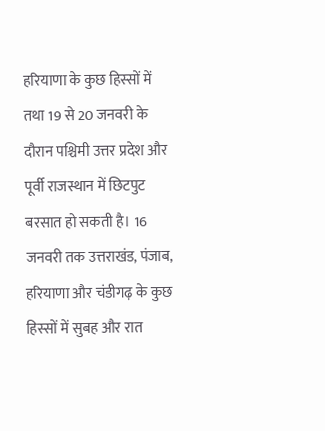हरियाणा के कुछ हिस्सों में तथा 19 से 20 जनवरी के दौरान पश्चिमी उत्तर प्रदेश और पूर्वी राजस्थान में छिटपुट बरसात हो सकती है। 16 जनवरी तक उत्तराखंड, पंजाब, हरियाणा और चंडीगढ़ के कुछ हिस्सों में सुबह और रात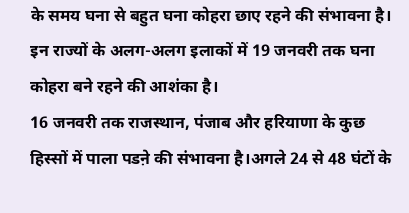के समय घना से बहुत घना कोहरा छाए रहने की संभावना है। इन राज्यों के अलग-अलग इलाकों में 19 जनवरी तक घना कोहरा बने रहने की आशंका है।
16 जनवरी तक राजस्थान, पंजाब और हरियाणा के कुछ हिस्सों में पाला पडऩे की संभावना है।अगले 24 से 48 घंटों के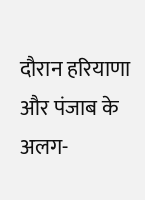दौरान हरियाणा और पंजाब के अलग-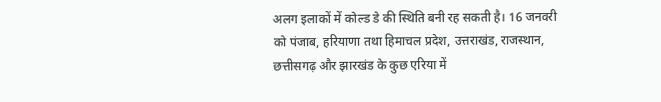अलग इलाकों में कोल्ड डे की स्थिति बनी रह सकती है। 16 जनवरी को पंजाब, हरियाणा तथा हिमाचल प्रदेश, उत्तराखंड, राजस्थान, छत्तीसगढ़ और झारखंड के कुछ एरिया में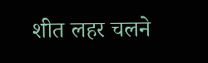शीत लहर चलने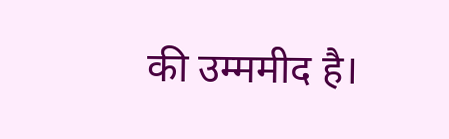की उम्ममीद है।